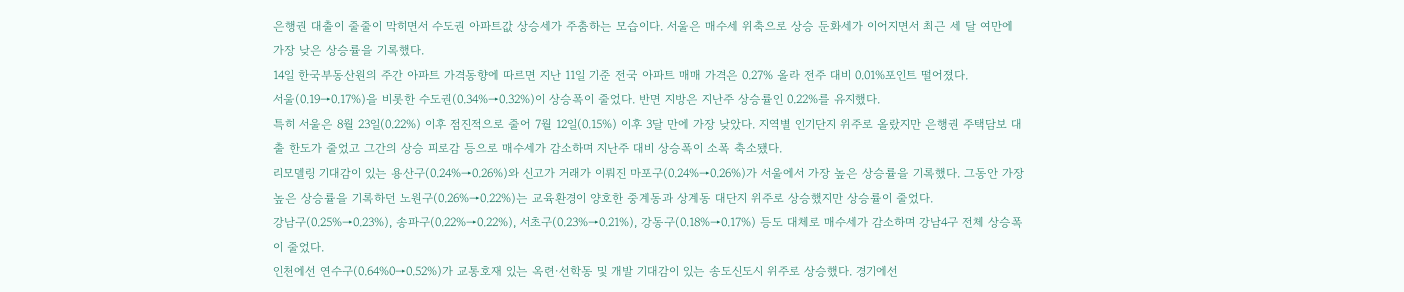은행권 대출이 줄줄이 막히면서 수도권 아파트값 상승세가 주춤하는 모습이다. 서울은 매수세 위축으로 상승 둔화세가 이어지면서 최근 세 달 여만에 가장 낮은 상승률을 기록했다.
14일 한국부동산원의 주간 아파트 가격동향에 따르면 지난 11일 기준 전국 아파트 매매 가격은 0.27% 올라 전주 대비 0.01%포인트 떨어졌다.
서울(0.19→0.17%)을 비롯한 수도권(0.34%→0.32%)이 상승폭이 줄었다. 반면 지방은 지난주 상승률인 0.22%를 유지했다.
특히 서울은 8월 23일(0.22%) 이후 점진적으로 줄어 7월 12일(0.15%) 이후 3달 만에 가장 낮았다. 지역별 인기단지 위주로 올랐지만 은행권 주택담보 대출 한도가 줄었고 그간의 상승 피로감 등으로 매수세가 감소하며 지난주 대비 상승폭이 소폭 축소됐다.
리모델링 기대감이 있는 용산구(0.24%→0.26%)와 신고가 거래가 이뤄진 마포구(0.24%→0.26%)가 서울에서 가장 높은 상승률을 기록했다. 그동안 가장 높은 상승률을 기록하던 노원구(0.26%→0.22%)는 교육환경이 양호한 중계동과 상계동 대단지 위주로 상승했지만 상승률이 줄었다.
강남구(0.25%→0.23%), 송파구(0.22%→0.22%), 서초구(0.23%→0.21%), 강동구(0.18%→0.17%) 등도 대체로 매수세가 감소하며 강남4구 전체 상승폭이 줄었다.
인천에선 연수구(0.64%0→0.52%)가 교통호재 있는 옥련·선학동 및 개발 기대감이 있는 송도신도시 위주로 상승했다. 경기에선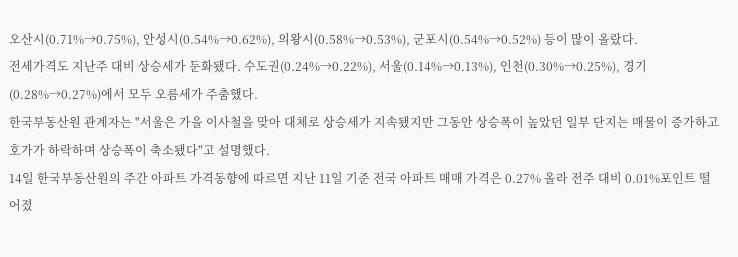오산시(0.71%→0.75%), 안성시(0.54%→0.62%), 의왕시(0.58%→0.53%), 군포시(0.54%→0.52%) 등이 많이 올랐다.
전세가격도 지난주 대비 상승세가 둔화됐다. 수도권(0.24%→0.22%), 서울(0.14%→0.13%), 인천(0.30%→0.25%), 경기(0.28%→0.27%)에서 모두 오름세가 주춤했다.
한국부동산원 관계자는 "서울은 가을 이사철을 맞아 대체로 상승세가 지속됐지만 그동안 상승폭이 높았던 일부 단지는 매물이 증가하고 호가가 하락하며 상승폭이 축소됐다"고 설명했다.
14일 한국부동산원의 주간 아파트 가격동향에 따르면 지난 11일 기준 전국 아파트 매매 가격은 0.27% 올라 전주 대비 0.01%포인트 떨어졌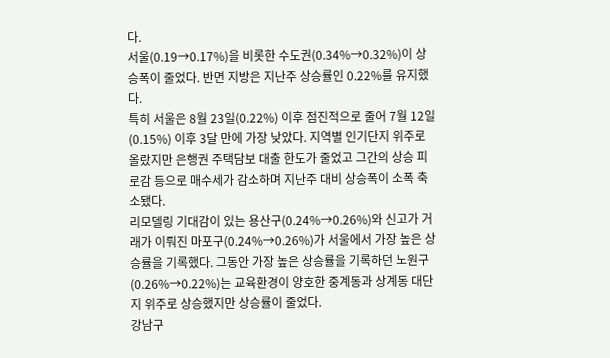다.
서울(0.19→0.17%)을 비롯한 수도권(0.34%→0.32%)이 상승폭이 줄었다. 반면 지방은 지난주 상승률인 0.22%를 유지했다.
특히 서울은 8월 23일(0.22%) 이후 점진적으로 줄어 7월 12일(0.15%) 이후 3달 만에 가장 낮았다. 지역별 인기단지 위주로 올랐지만 은행권 주택담보 대출 한도가 줄었고 그간의 상승 피로감 등으로 매수세가 감소하며 지난주 대비 상승폭이 소폭 축소됐다.
리모델링 기대감이 있는 용산구(0.24%→0.26%)와 신고가 거래가 이뤄진 마포구(0.24%→0.26%)가 서울에서 가장 높은 상승률을 기록했다. 그동안 가장 높은 상승률을 기록하던 노원구(0.26%→0.22%)는 교육환경이 양호한 중계동과 상계동 대단지 위주로 상승했지만 상승률이 줄었다.
강남구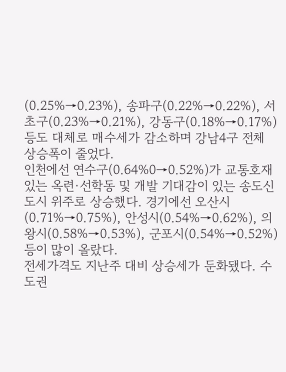(0.25%→0.23%), 송파구(0.22%→0.22%), 서초구(0.23%→0.21%), 강동구(0.18%→0.17%) 등도 대체로 매수세가 감소하며 강남4구 전체 상승폭이 줄었다.
인천에선 연수구(0.64%0→0.52%)가 교통호재 있는 옥련·선학동 및 개발 기대감이 있는 송도신도시 위주로 상승했다. 경기에선 오산시(0.71%→0.75%), 안성시(0.54%→0.62%), 의왕시(0.58%→0.53%), 군포시(0.54%→0.52%) 등이 많이 올랐다.
전세가격도 지난주 대비 상승세가 둔화됐다. 수도권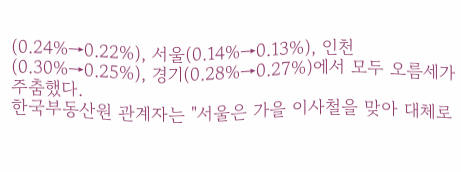(0.24%→0.22%), 서울(0.14%→0.13%), 인천(0.30%→0.25%), 경기(0.28%→0.27%)에서 모두 오름세가 주춤했다.
한국부동산원 관계자는 "서울은 가을 이사철을 맞아 대체로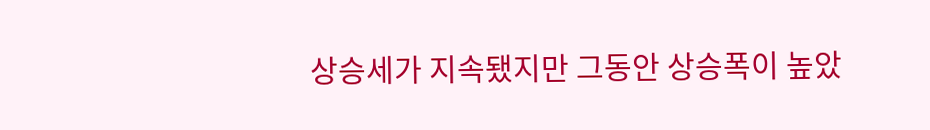상승세가 지속됐지만 그동안 상승폭이 높았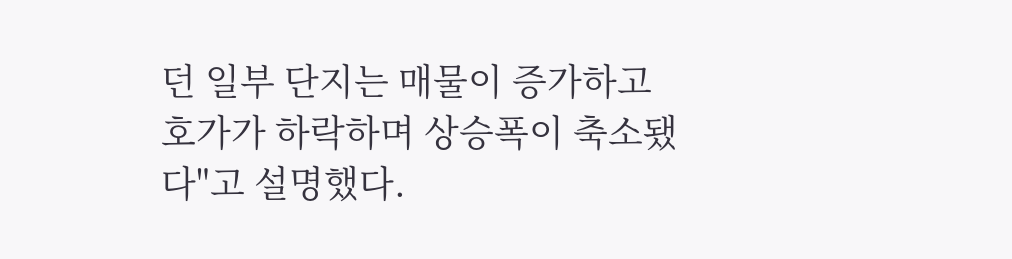던 일부 단지는 매물이 증가하고 호가가 하락하며 상승폭이 축소됐다"고 설명했다.